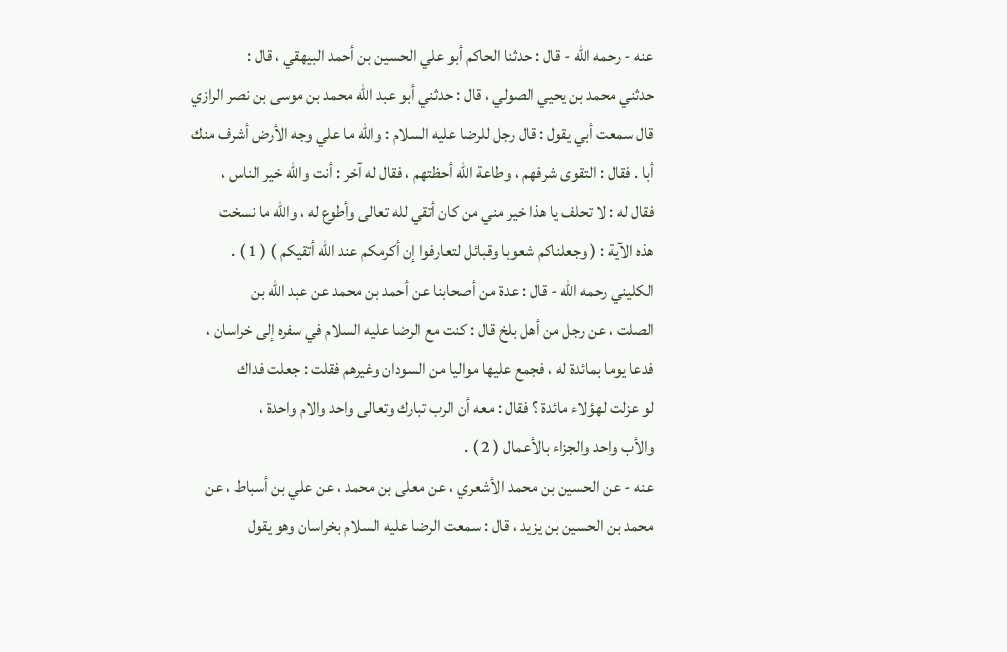عنه - رحمه الله - قال : حدثنا الحاكم أبو علي الحسين بن أحمد البيهقي ، قال :
حدثني محمد بن يحيي الصولي ، قال : حدثني أبو عبد الله محمد بن موسى بن نصر الرازي
قال سمعت أبي يقول : قال رجل للرضا عليه السلام : والله ما علي وجه الأرض أشرف منك
أبا . فقال : التقوى شرفهم ، وطاعة الله أحظتهم ، فقال له آخر : أنت والله خير الناس ،
فقال له : لا تحلف يا هذا خير مني من كان أتقي لله تعالى وأطوع له ، والله ما نسخت
هذه الآية : ( وجعلناكم شعوبا وقبائل لتعارفوا إن أكرمكم عند الله أتقيكم ) ( 1 ) .
الكليني رحمه الله - قال : عدة من أصحابنا عن أحمد بن محمد عن عبد الله بن
الصلت ، عن رجل من أهل بلخ قال : كنت مع الرضا عليه السلام في سفره إلى خراسان ،
فدعا يوما بمائدة له ، فجمع عليها مواليا من السودان وغيرهم فقلت : جعلت فداك
لو عزلت لهؤلاء مائدة ؟ فقال : معه أن الرب تبارك وتعالى واحد والام واحدة ،
والأب واحد والجزاء بالأعمال ( 2 ) .
عنه - عن الحسين بن محمد الأشعري ، عن معلى بن محمد ، عن علي بن أسباط ، عن
محمد بن الحسين بن يزيد ، قال : سمعت الرضا عليه السلام بخراسان وهو يقول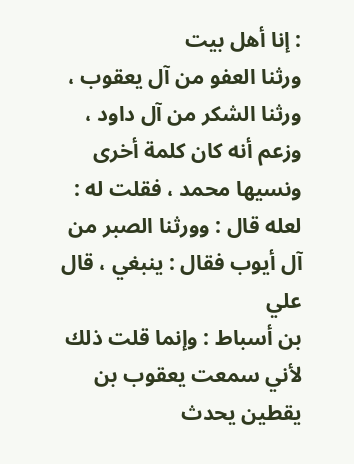: إنا أهل بيت
ورثنا العفو من آل يعقوب ، ورثنا الشكر من آل داود ، وزعم أنه كان كلمة أخرى
ونسيها محمد ، فقلت له : لعله قال : وورثنا الصبر من آل أيوب فقال : ينبغي ، قال علي
بن أسباط : وإنما قلت ذلك لأني سمعت يعقوب بن يقطين يحدث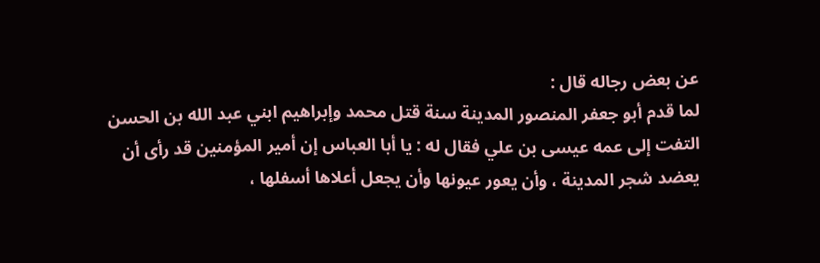عن بعض رجاله قال :
لما قدم أبو جعفر المنصور المدينة سنة قتل محمد وإبراهيم ابني عبد الله بن الحسن
التفت إلى عمه عيسى بن علي فقال له : يا أبا العباس إن أمير المؤمنين قد رأى أن
يعضد شجر المدينة ، وأن يعور عيونها وأن يجعل أعلاها أسفلها ،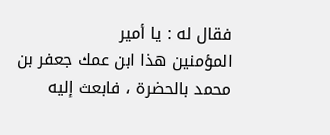فقال له : يا أمير
المؤمنين هذا ابن عمك جعفر بن محمد بالحضرة ، فابعث إليه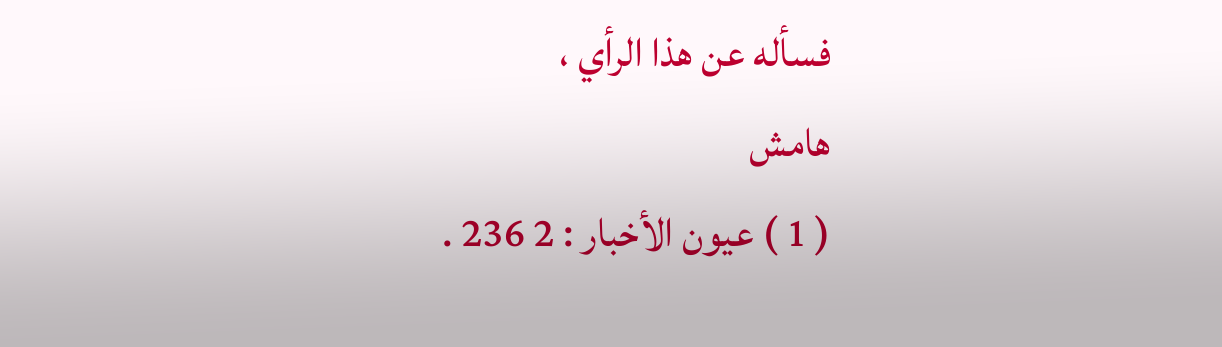فسأله عن هذا الرأي ،
هامش
( 1 ) عيون الأخبار : 2 236 .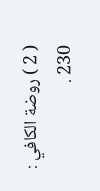( 2 ) روضة الكافي : 230 .